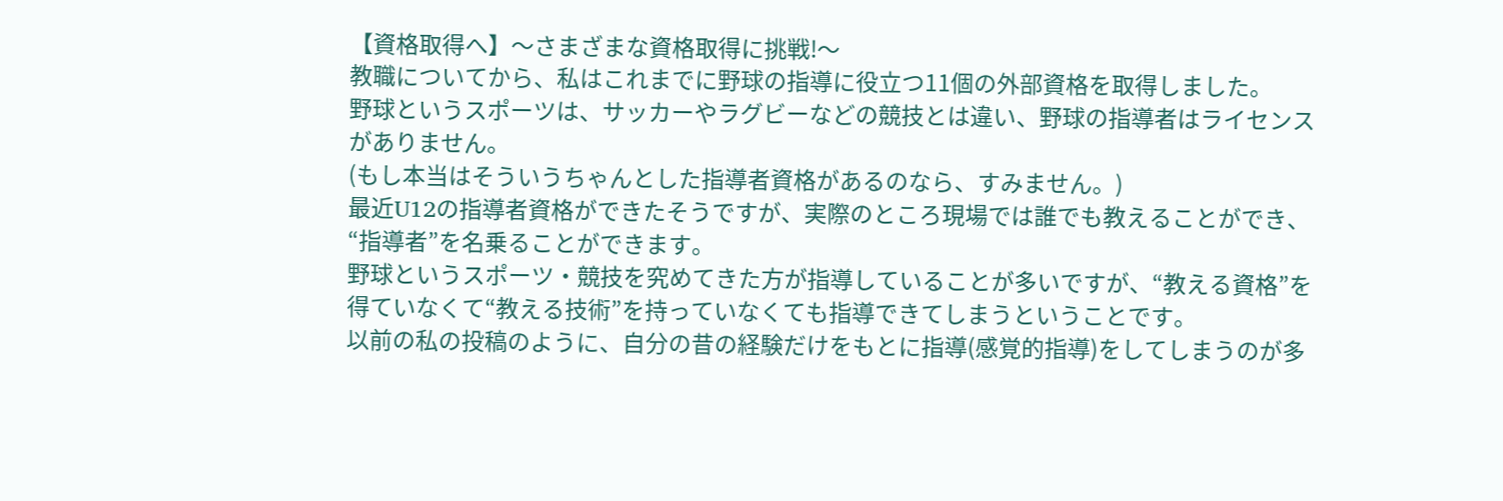【資格取得へ】〜さまざまな資格取得に挑戦!〜
教職についてから、私はこれまでに野球の指導に役立つ11個の外部資格を取得しました。
野球というスポーツは、サッカーやラグビーなどの競技とは違い、野球の指導者はライセンスがありません。
(もし本当はそういうちゃんとした指導者資格があるのなら、すみません。)
最近U12の指導者資格ができたそうですが、実際のところ現場では誰でも教えることができ、“指導者”を名乗ることができます。
野球というスポーツ・競技を究めてきた方が指導していることが多いですが、“教える資格”を得ていなくて“教える技術”を持っていなくても指導できてしまうということです。
以前の私の投稿のように、自分の昔の経験だけをもとに指導(感覚的指導)をしてしまうのが多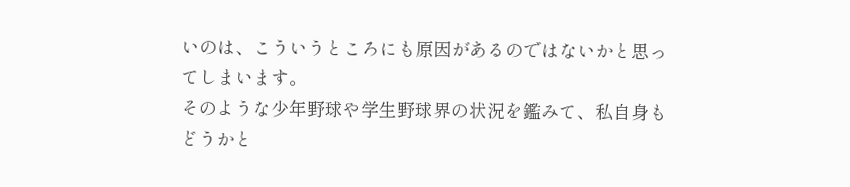いのは、こういうところにも原因があるのではないかと思ってしまいます。
そのような少年野球や学生野球界の状況を鑑みて、私自身もどうかと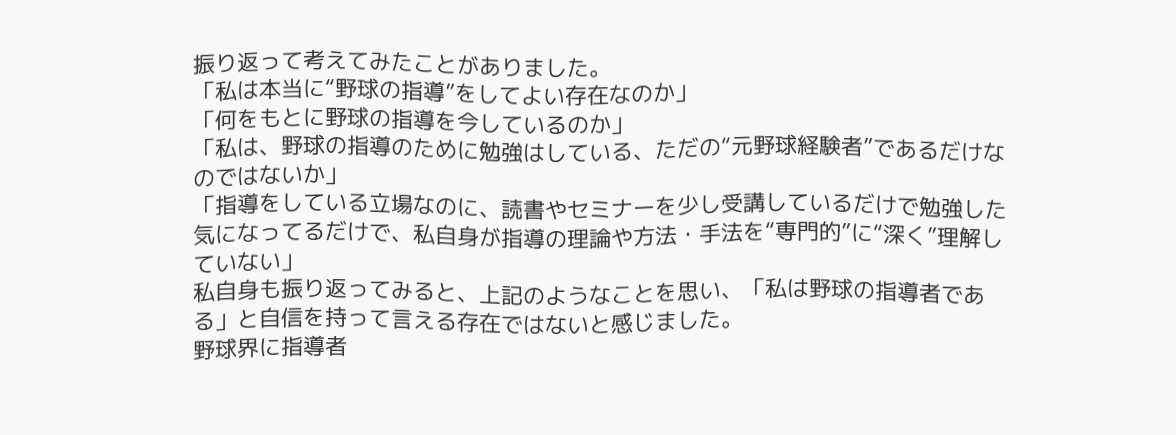振り返って考えてみたことがありました。
「私は本当に“野球の指導”をしてよい存在なのか」
「何をもとに野球の指導を今しているのか」
「私は、野球の指導のために勉強はしている、ただの“元野球経験者”であるだけなのではないか」
「指導をしている立場なのに、読書やセミナーを少し受講しているだけで勉強した気になってるだけで、私自身が指導の理論や方法・手法を“専門的”に“深く”理解していない」
私自身も振り返ってみると、上記のようなことを思い、「私は野球の指導者である」と自信を持って言える存在ではないと感じました。
野球界に指導者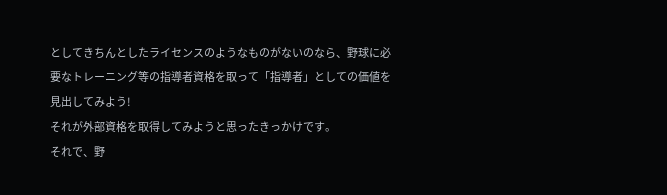としてきちんとしたライセンスのようなものがないのなら、野球に必要なトレーニング等の指導者資格を取って「指導者」としての価値を見出してみよう!
それが外部資格を取得してみようと思ったきっかけです。
それで、野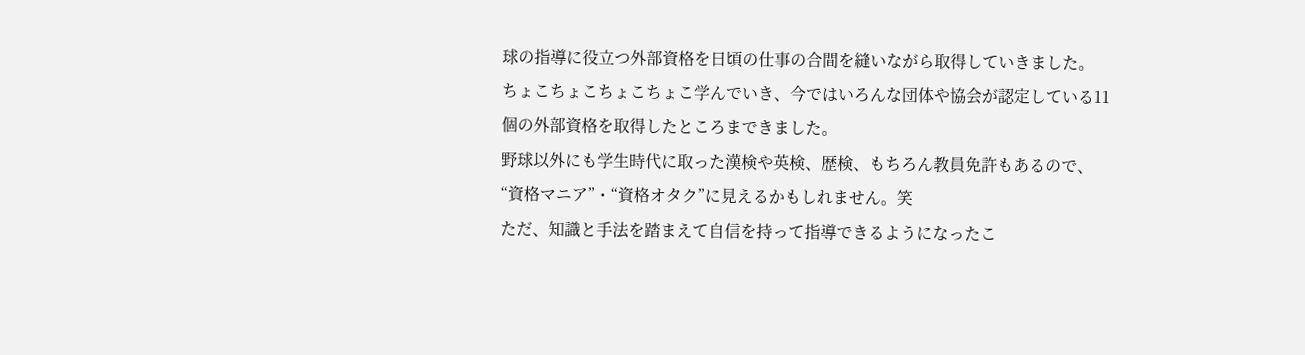球の指導に役立つ外部資格を日頃の仕事の合間を縫いながら取得していきました。
ちょこちょこちょこちょこ学んでいき、今ではいろんな団体や協会が認定している11個の外部資格を取得したところまできました。
野球以外にも学生時代に取った漢検や英検、歴検、もちろん教員免許もあるので、“資格マニア”・“資格オタク”に見えるかもしれません。笑
ただ、知識と手法を踏まえて自信を持って指導できるようになったこ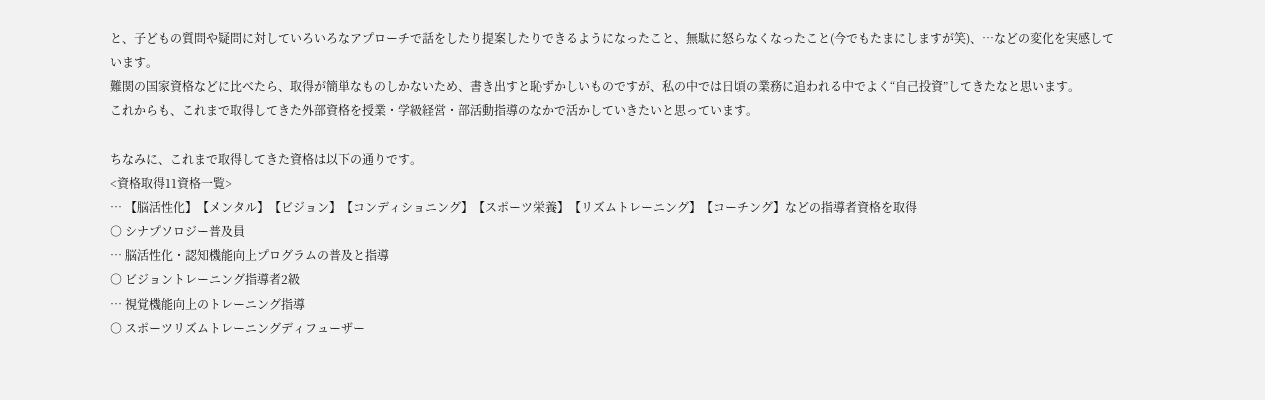と、子どもの質問や疑問に対していろいろなアプローチで話をしたり提案したりできるようになったこと、無駄に怒らなくなったこと(今でもたまにしますが笑)、…などの変化を実感しています。
難関の国家資格などに比べたら、取得が簡単なものしかないため、書き出すと恥ずかしいものですが、私の中では日頃の業務に追われる中でよく“自己投資”してきたなと思います。
これからも、これまで取得してきた外部資格を授業・学級経営・部活動指導のなかで活かしていきたいと思っています。

ちなみに、これまで取得してきた資格は以下の通りです。
<資格取得11資格一覧>
… 【脳活性化】【メンタル】【ビジョン】【コンディショニング】【スポーツ栄養】【リズムトレーニング】【コーチング】などの指導者資格を取得
○ シナプソロジー普及員
… 脳活性化・認知機能向上プログラムの普及と指導
○ ビジョントレーニング指導者2級
… 視覚機能向上のトレーニング指導
○ スポーツリズムトレーニングディフューザー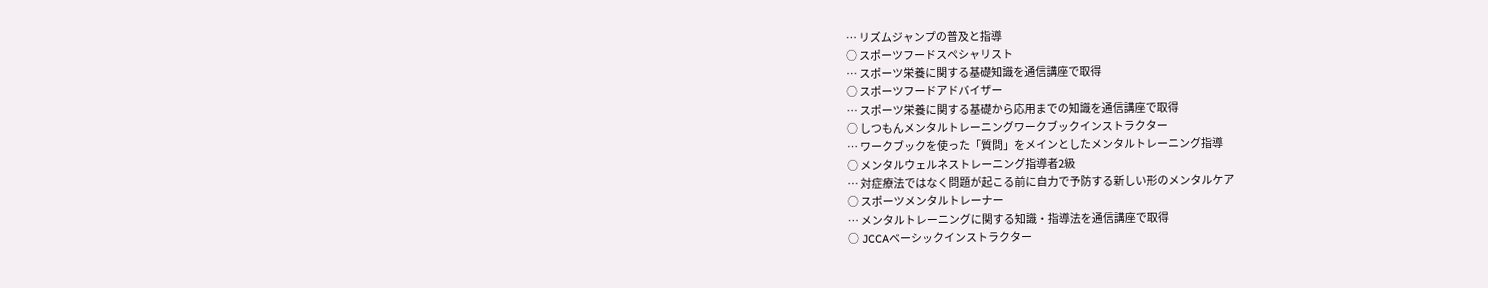… リズムジャンプの普及と指導
○ スポーツフードスペシャリスト
… スポーツ栄養に関する基礎知識を通信講座で取得
○ スポーツフードアドバイザー
… スポーツ栄養に関する基礎から応用までの知識を通信講座で取得
○ しつもんメンタルトレーニングワークブックインストラクター
… ワークブックを使った「質問」をメインとしたメンタルトレーニング指導
○ メンタルウェルネストレーニング指導者2級
… 対症療法ではなく問題が起こる前に自力で予防する新しい形のメンタルケア
○ スポーツメンタルトレーナー
… メンタルトレーニングに関する知識・指導法を通信講座で取得
○ JCCAベーシックインストラクター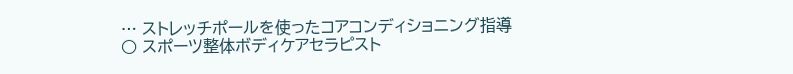… ストレッチポールを使ったコアコンディショニング指導
○ スポーツ整体ボディケアセラピスト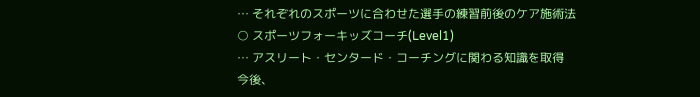… それぞれのスポーツに合わせた選手の練習前後のケア施術法
○ スポーツフォーキッズコーチ(Level1)
… アスリート・センタード・コーチングに関わる知識を取得
今後、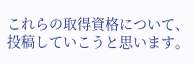これらの取得資格について、投稿していこうと思います。